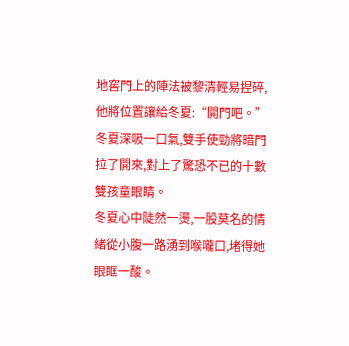地窖門上的陣法被黎清輕易捏碎,他將位置讓給冬夏:“開門吧。”
冬夏深吸一口氣,雙手使勁將暗門拉了開來,對上了驚恐不已的十數雙孩童眼睛。
冬夏心中陡然一燙,一股莫名的情緒從小腹一路湧到喉嚨口,堵得她眼眶一酸。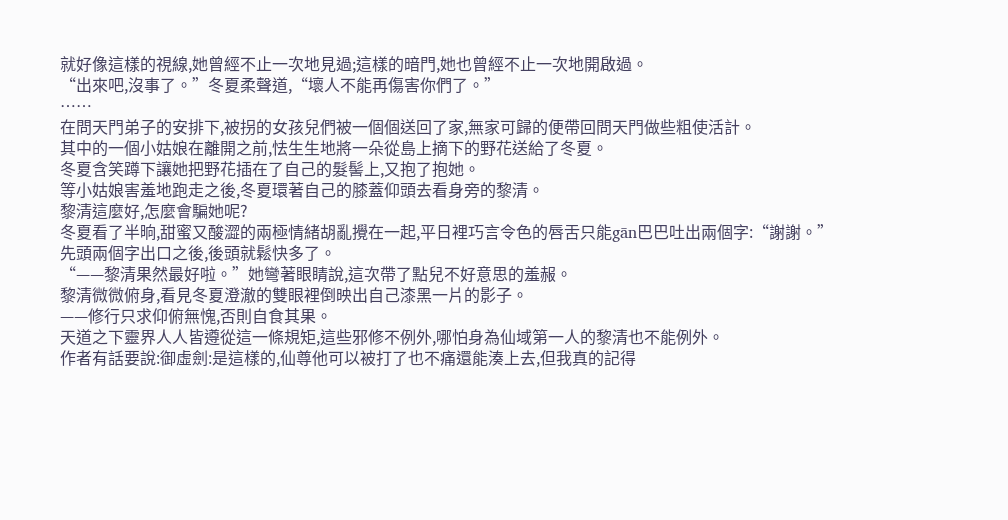就好像這樣的視線,她曾經不止一次地見過;這樣的暗門,她也曾經不止一次地開啟過。
“出來吧,沒事了。”冬夏柔聲道,“壞人不能再傷害你們了。”
……
在問天門弟子的安排下,被拐的女孩兒們被一個個送回了家,無家可歸的便帶回問天門做些粗使活計。
其中的一個小姑娘在離開之前,怯生生地將一朵從島上摘下的野花送給了冬夏。
冬夏含笑蹲下讓她把野花插在了自己的髮髻上,又抱了抱她。
等小姑娘害羞地跑走之後,冬夏環著自己的膝蓋仰頭去看身旁的黎清。
黎清這麼好,怎麼會騙她呢?
冬夏看了半晌,甜蜜又酸澀的兩極情緒胡亂攪在一起,平日裡巧言令色的唇舌只能gān巴巴吐出兩個字:“謝謝。”
先頭兩個字出口之後,後頭就鬆快多了。
“——黎清果然最好啦。”她彎著眼睛說,這次帶了點兒不好意思的羞赧。
黎清微微俯身,看見冬夏澄澈的雙眼裡倒映出自己漆黑一片的影子。
——修行只求仰俯無愧,否則自食其果。
天道之下靈界人人皆遵從這一條規矩,這些邪修不例外,哪怕身為仙域第一人的黎清也不能例外。
作者有話要說:御虛劍:是這樣的,仙尊他可以被打了也不痛還能湊上去,但我真的記得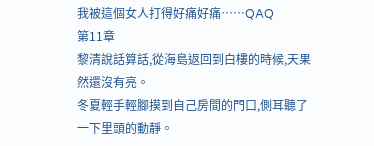我被這個女人打得好痛好痛……QAQ
第11章
黎清說話算話,從海島返回到白樓的時候,天果然還沒有亮。
冬夏輕手輕腳摸到自己房間的門口,側耳聽了一下里頭的動靜。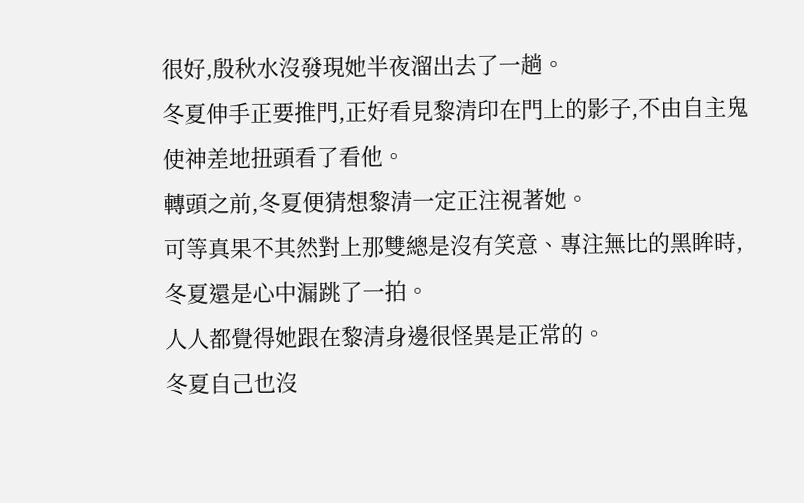很好,殷秋水沒發現她半夜溜出去了一趟。
冬夏伸手正要推門,正好看見黎清印在門上的影子,不由自主鬼使神差地扭頭看了看他。
轉頭之前,冬夏便猜想黎清一定正注視著她。
可等真果不其然對上那雙總是沒有笑意、專注無比的黑眸時,冬夏還是心中漏跳了一拍。
人人都覺得她跟在黎清身邊很怪異是正常的。
冬夏自己也沒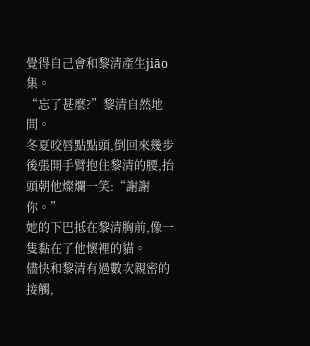覺得自己會和黎清產生jiāo集。
“忘了甚麼?”黎清自然地問。
冬夏咬唇點點頭,倒回來幾步後張開手臂抱住黎清的腰,抬頭朝他燦爛一笑:“謝謝你。”
她的下巴抵在黎清胸前,像一隻黏在了他懷裡的貓。
儘快和黎清有過數次親密的接觸,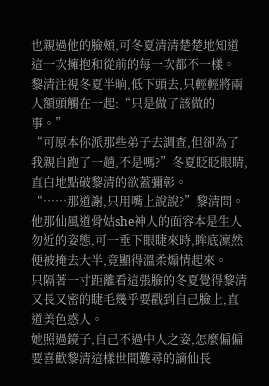也親過他的臉頰,可冬夏清清楚楚地知道這一次擁抱和從前的每一次都不一樣。
黎清注視冬夏半晌,低下頭去,只輕輕將兩人額頭觸在一起:“只是做了該做的事。”
“可原本你派那些弟子去調查,但卻為了我親自跑了一趟,不是嗎?”冬夏眨眨眼睛,直白地點破黎清的欲蓋彌彰。
“……那道謝,只用嘴上說說?”黎清問。
他那仙風道骨姑she神人的面容本是生人勿近的姿態,可一垂下眼睫來時,眸底凜然便被掩去大半,竟顯得溫柔煽情起來。
只隔著一寸距離看這張臉的冬夏覺得黎清又長又密的睫毛幾乎要戳到自己臉上,直道美色惑人。
她照過鏡子,自己不過中人之姿,怎麼偏偏要喜歡黎清這樣世間難尋的謫仙長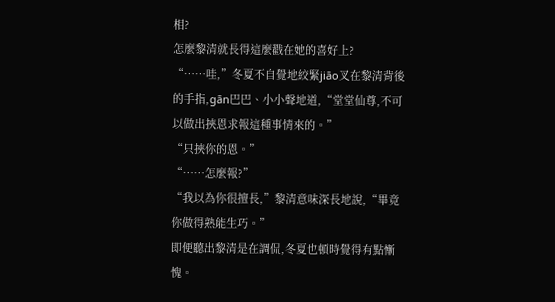相?
怎麼黎清就長得這麼戳在她的喜好上?
“……哇,”冬夏不自覺地絞緊jiāo叉在黎清背後的手指,gān巴巴、小小聲地道,“堂堂仙尊,不可以做出挾恩求報這種事情來的。”
“只挾你的恩。”
“……怎麼報?”
“我以為你很擅長,”黎清意味深長地說,“畢竟你做得熟能生巧。”
即便聽出黎清是在調侃,冬夏也頓時覺得有點慚愧。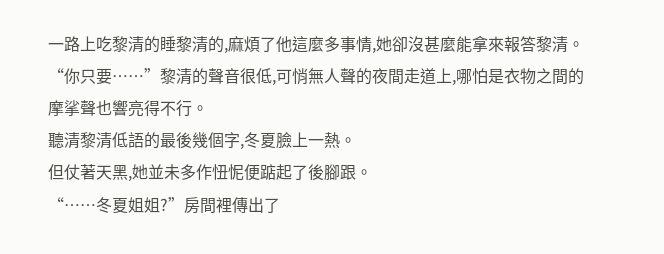一路上吃黎清的睡黎清的,麻煩了他這麼多事情,她卻沒甚麼能拿來報答黎清。
“你只要……”黎清的聲音很低,可悄無人聲的夜間走道上,哪怕是衣物之間的摩挲聲也響亮得不行。
聽清黎清低語的最後幾個字,冬夏臉上一熱。
但仗著天黑,她並未多作忸怩便踮起了後腳跟。
“……冬夏姐姐?”房間裡傳出了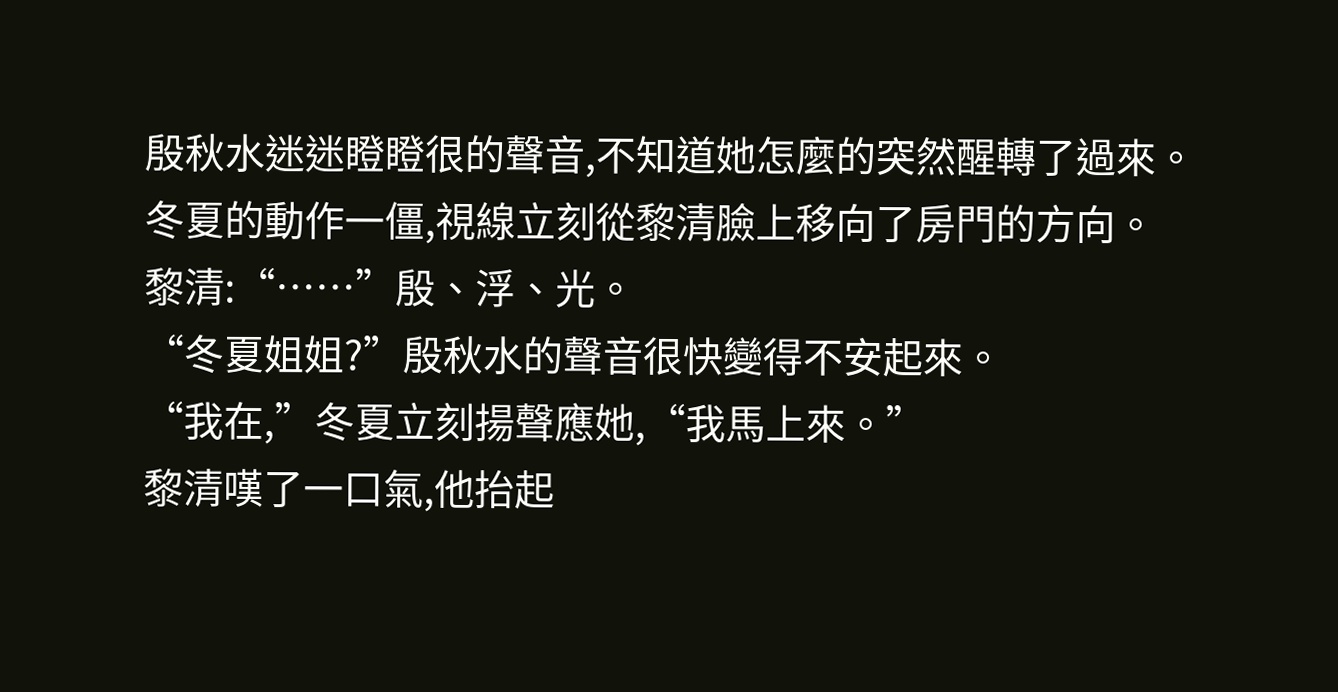殷秋水迷迷瞪瞪很的聲音,不知道她怎麼的突然醒轉了過來。
冬夏的動作一僵,視線立刻從黎清臉上移向了房門的方向。
黎清:“……”殷、浮、光。
“冬夏姐姐?”殷秋水的聲音很快變得不安起來。
“我在,”冬夏立刻揚聲應她,“我馬上來。”
黎清嘆了一口氣,他抬起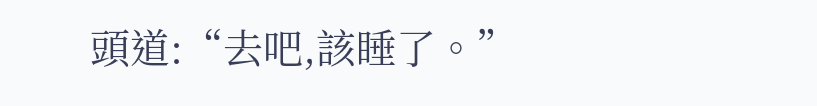頭道:“去吧,該睡了。”